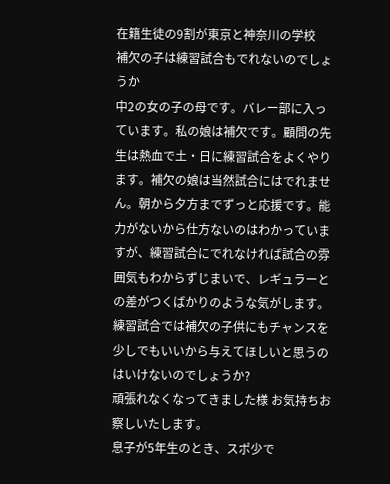在籍生徒の9割が東京と神奈川の学校
補欠の子は練習試合もでれないのでしょうか
中2の女の子の母です。バレー部に入っています。私の娘は補欠です。顧問の先生は熱血で土・日に練習試合をよくやります。補欠の娘は当然試合にはでれません。朝から夕方までずっと応援です。能力がないから仕方ないのはわかっていますが、練習試合にでれなければ試合の雰囲気もわからずじまいで、レギュラーとの差がつくばかりのような気がします。練習試合では補欠の子供にもチャンスを少しでもいいから与えてほしいと思うのはいけないのでしょうか?
頑張れなくなってきました様 お気持ちお察しいたします。
息子が5年生のとき、スポ少で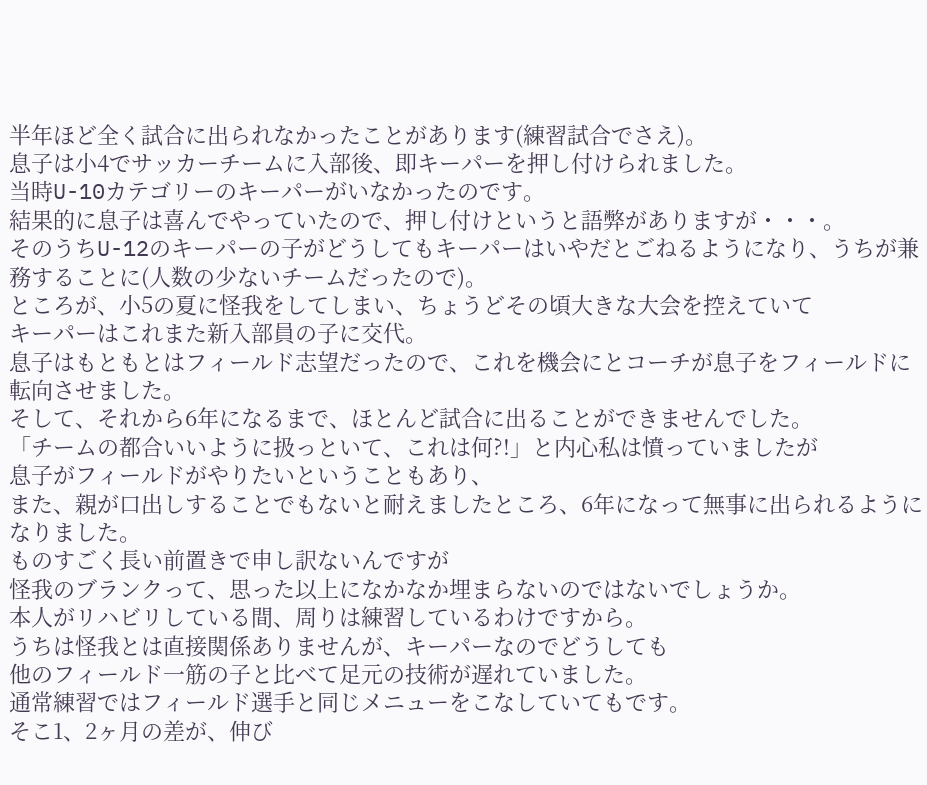半年ほど全く試合に出られなかったことがあります(練習試合でさえ)。
息子は小4でサッカーチームに入部後、即キーパーを押し付けられました。
当時U-10カテゴリーのキーパーがいなかったのです。
結果的に息子は喜んでやっていたので、押し付けというと語弊がありますが・・・。
そのうちU-12のキーパーの子がどうしてもキーパーはいやだとごねるようになり、うちが兼務することに(人数の少ないチームだったので)。
ところが、小5の夏に怪我をしてしまい、ちょうどその頃大きな大会を控えていて
キーパーはこれまた新入部員の子に交代。
息子はもともとはフィールド志望だったので、これを機会にとコーチが息子をフィールドに転向させました。
そして、それから6年になるまで、ほとんど試合に出ることができませんでした。
「チームの都合いいように扱っといて、これは何?!」と内心私は憤っていましたが
息子がフィールドがやりたいということもあり、
また、親が口出しすることでもないと耐えましたところ、6年になって無事に出られるようになりました。
ものすごく長い前置きで申し訳ないんですが
怪我のブランクって、思った以上になかなか埋まらないのではないでしょうか。
本人がリハビリしている間、周りは練習しているわけですから。
うちは怪我とは直接関係ありませんが、キーパーなのでどうしても
他のフィールド一筋の子と比べて足元の技術が遅れていました。
通常練習ではフィールド選手と同じメニューをこなしていてもです。
そこ1、2ヶ月の差が、伸び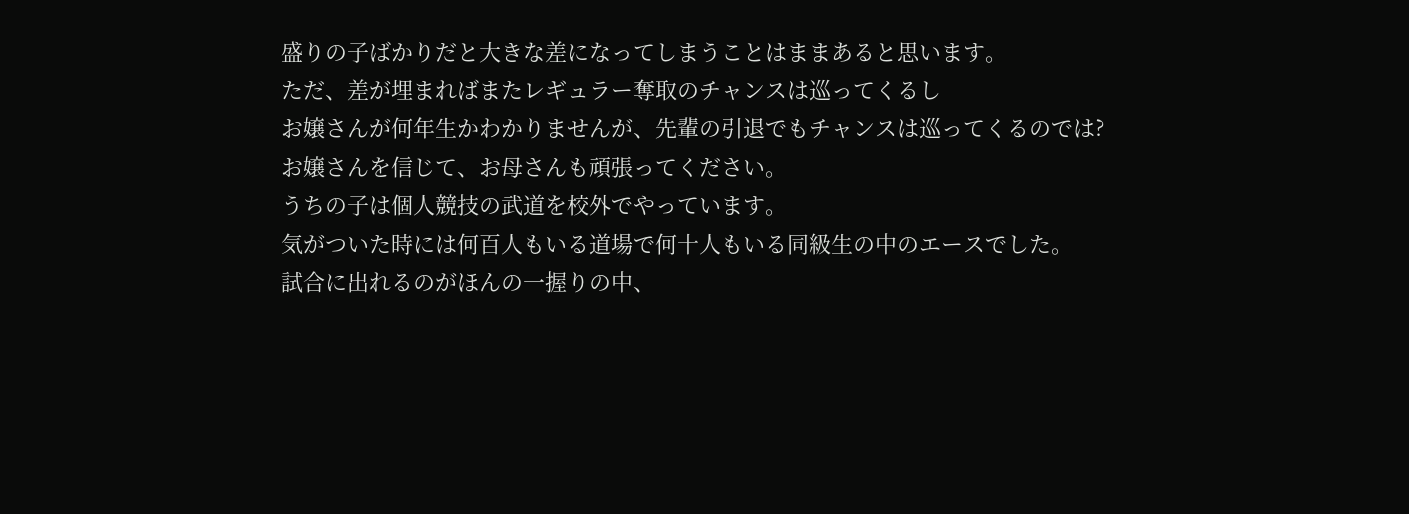盛りの子ばかりだと大きな差になってしまうことはままあると思います。
ただ、差が埋まればまたレギュラー奪取のチャンスは巡ってくるし
お嬢さんが何年生かわかりませんが、先輩の引退でもチャンスは巡ってくるのでは?
お嬢さんを信じて、お母さんも頑張ってください。
うちの子は個人競技の武道を校外でやっています。
気がついた時には何百人もいる道場で何十人もいる同級生の中のエースでした。
試合に出れるのがほんの一握りの中、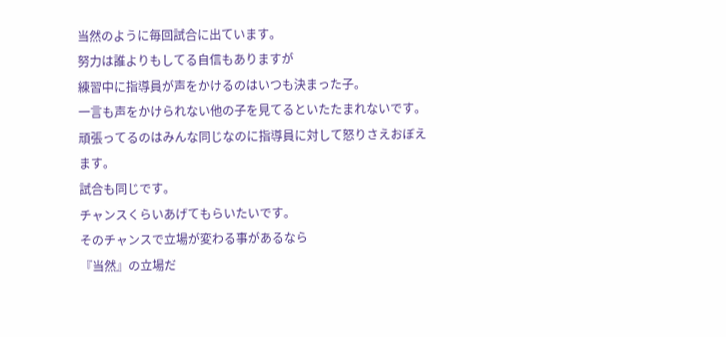当然のように毎回試合に出ています。
努力は誰よりもしてる自信もありますが
練習中に指導員が声をかけるのはいつも決まった子。
一言も声をかけられない他の子を見てるといたたまれないです。
頑張ってるのはみんな同じなのに指導員に対して怒りさえおぼえます。
試合も同じです。
チャンスくらいあげてもらいたいです。
そのチャンスで立場が変わる事があるなら
『当然』の立場だ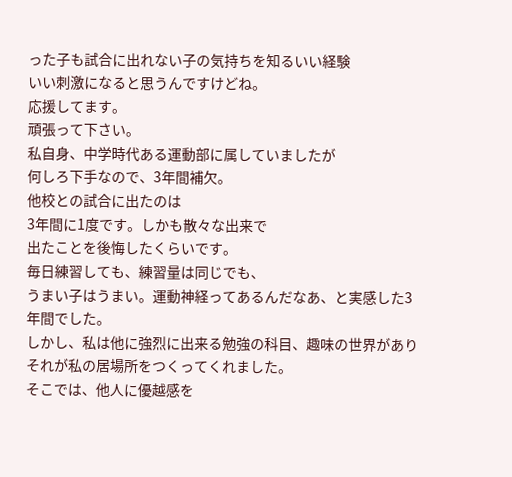った子も試合に出れない子の気持ちを知るいい経験
いい刺激になると思うんですけどね。
応援してます。
頑張って下さい。
私自身、中学時代ある運動部に属していましたが
何しろ下手なので、3年間補欠。
他校との試合に出たのは
3年間に1度です。しかも散々な出来で
出たことを後悔したくらいです。
毎日練習しても、練習量は同じでも、
うまい子はうまい。運動神経ってあるんだなあ、と実感した3年間でした。
しかし、私は他に強烈に出来る勉強の科目、趣味の世界があり
それが私の居場所をつくってくれました。
そこでは、他人に優越感を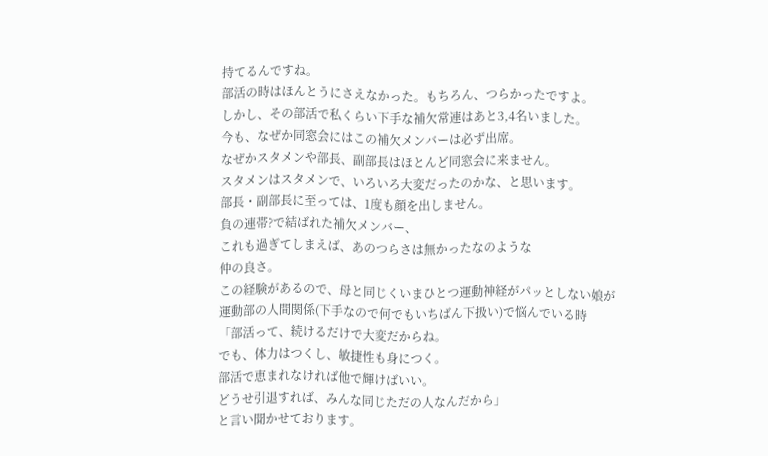持てるんですね。
部活の時はほんとうにさえなかった。もちろん、つらかったですよ。
しかし、その部活で私くらい下手な補欠常連はあと3,4名いました。
今も、なぜか同窓会にはこの補欠メンバーは必ず出席。
なぜかスタメンや部長、副部長はほとんど同窓会に来ません。
スタメンはスタメンで、いろいろ大変だったのかな、と思います。
部長・副部長に至っては、1度も顔を出しません。
負の連帯?で結ばれた補欠メンバー、
これも過ぎてしまえば、あのつらさは無かったなのような
仲の良さ。
この経験があるので、母と同じくいまひとつ運動神経がパッとしない娘が
運動部の人間関係(下手なので何でもいちばん下扱い)で悩んでいる時
「部活って、続けるだけで大変だからね。
でも、体力はつくし、敏捷性も身につく。
部活で恵まれなければ他で輝けばいい。
どうせ引退すれば、みんな同じただの人なんだから」
と言い聞かせております。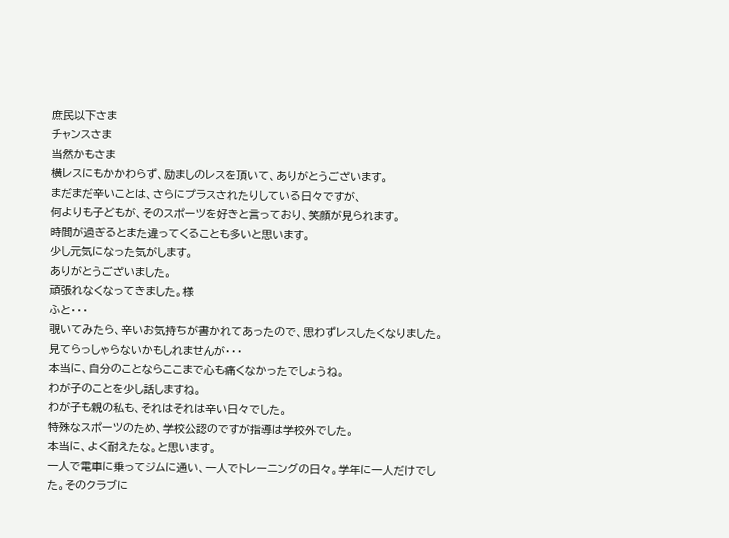庶民以下さま
チャンスさま
当然かもさま
横レスにもかかわらず、励ましのレスを頂いて、ありがとうございます。
まだまだ辛いことは、さらにプラスされたりしている日々ですが、
何よりも子どもが、そのスポーツを好きと言っており、笑顔が見られます。
時間が過ぎるとまた違ってくることも多いと思います。
少し元気になった気がします。
ありがとうございました。
頑張れなくなってきました。様
ふと・・・
覗いてみたら、辛いお気持ちが書かれてあったので、思わずレスしたくなりました。
見てらっしゃらないかもしれませんが・・・
本当に、自分のことならここまで心も痛くなかったでしょうね。
わが子のことを少し話しますね。
わが子も親の私も、それはそれは辛い日々でした。
特殊なスポーツのため、学校公認のですが指導は学校外でした。
本当に、よく耐えたな。と思います。
一人で電車に乗ってジムに通い、一人でトレーニングの日々。学年に一人だけでした。そのクラブに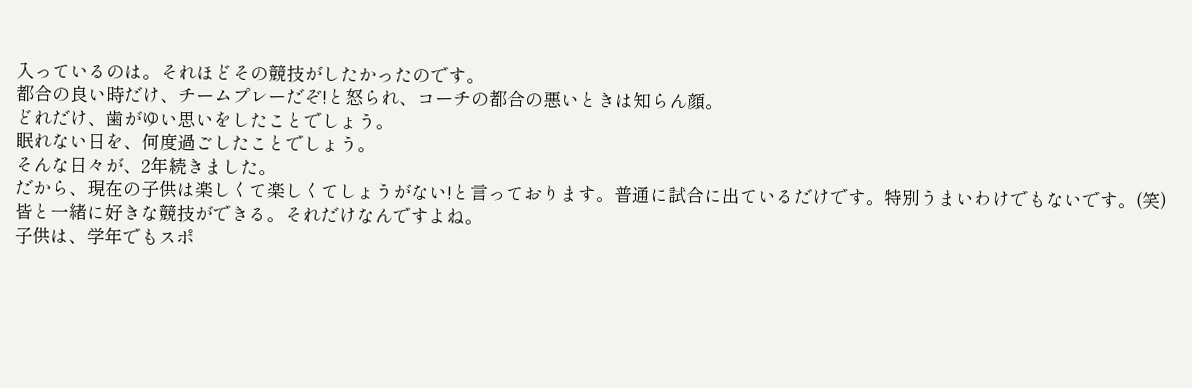入っているのは。それほどその競技がしたかったのです。
都合の良い時だけ、チームプレーだぞ!と怒られ、コーチの都合の悪いときは知らん顔。
どれだけ、歯がゆい思いをしたことでしょう。
眠れない日を、何度過ごしたことでしょう。
そんな日々が、2年続きました。
だから、現在の子供は楽しくて楽しくてしょうがない!と言っております。普通に試合に出ているだけです。特別うまいわけでもないです。(笑)
皆と一緒に好きな競技ができる。それだけなんですよね。
子供は、学年でもスポ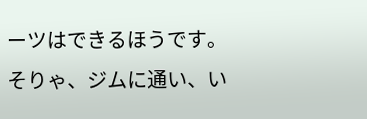ーツはできるほうです。
そりゃ、ジムに通い、い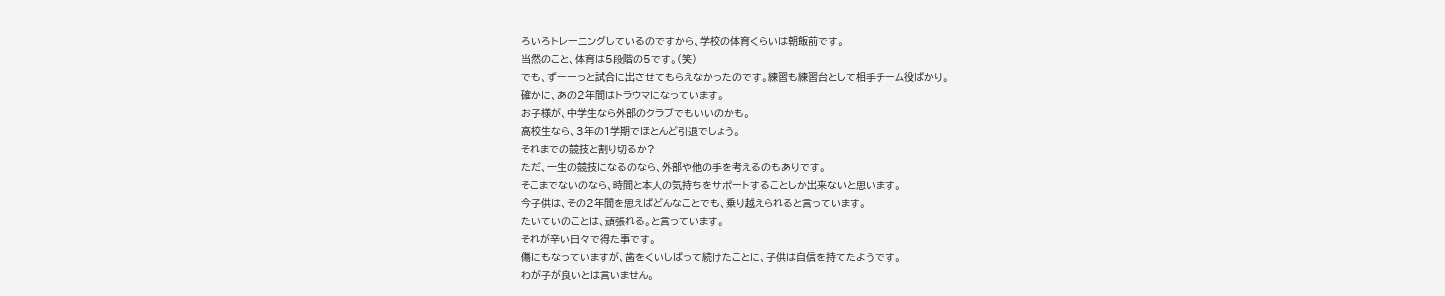ろいろトレーニングしているのですから、学校の体育くらいは朝飯前です。
当然のこと、体育は5段階の5です。(笑)
でも、ずーーっと試合に出させてもらえなかったのです。練習も練習台として相手チーム役ばかり。
確かに、あの2年間はトラウマになっています。
お子様が、中学生なら外部のクラブでもいいのかも。
高校生なら、3年の1学期でほとんど引退でしょう。
それまでの競技と割り切るか?
ただ、一生の競技になるのなら、外部や他の手を考えるのもありです。
そこまでないのなら、時間と本人の気持ちをサポートすることしか出来ないと思います。
今子供は、その2年間を思えばどんなことでも、乗り越えられると言っています。
たいていのことは、頑張れる。と言っています。
それが辛い日々で得た事です。
傷にもなっていますが、歯をくいしばって続けたことに、子供は自信を持てたようです。
わが子が良いとは言いません。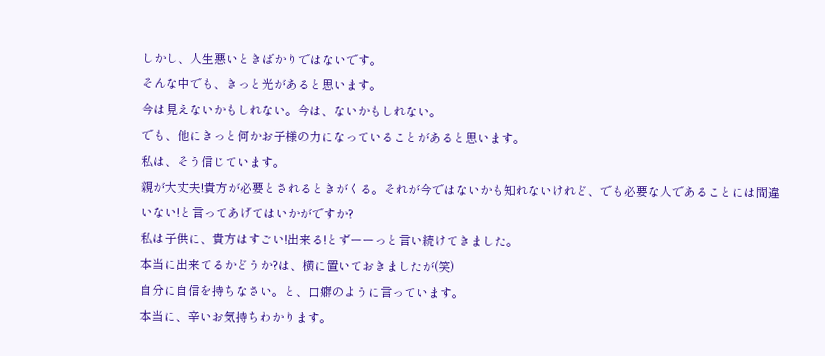しかし、人生悪いときばかりではないです。
そんな中でも、きっと光があると思います。
今は見えないかもしれない。今は、ないかもしれない。
でも、他にきっと何かお子様の力になっていることがあると思います。
私は、そう信じています。
親が大丈夫!貴方が必要とされるときがくる。それが今ではないかも知れないけれど、でも必要な人であることには間違いない!と言ってあげてはいかがですか?
私は子供に、貴方はすごい!出来る!とずーーっと言い続けてきました。
本当に出来てるかどうか?は、横に置いておきましたが(笑)
自分に自信を持ちなさい。と、口癖のように言っています。
本当に、辛いお気持ちわかります。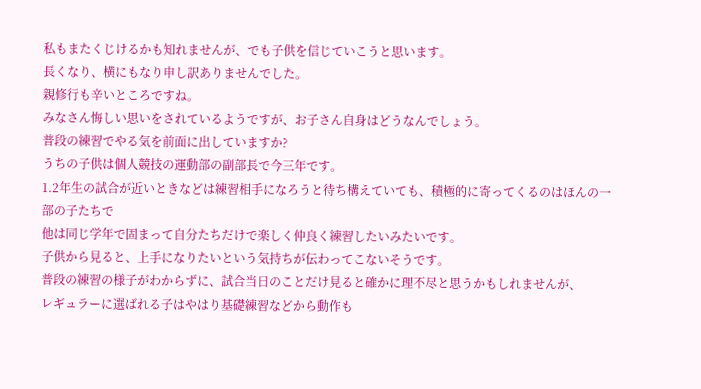私もまたくじけるかも知れませんが、でも子供を信じていこうと思います。
長くなり、横にもなり申し訳ありませんでした。
親修行も辛いところですね。
みなさん悔しい思いをされているようですが、お子さん自身はどうなんでしょう。
普段の練習でやる気を前面に出していますか?
うちの子供は個人競技の運動部の副部長で今三年です。
1.2年生の試合が近いときなどは練習相手になろうと待ち構えていても、積極的に寄ってくるのはほんの一部の子たちで
他は同じ学年で固まって自分たちだけで楽しく仲良く練習したいみたいです。
子供から見ると、上手になりたいという気持ちが伝わってこないそうです。
普段の練習の様子がわからずに、試合当日のことだけ見ると確かに理不尽と思うかもしれませんが、
レギュラーに選ばれる子はやはり基礎練習などから動作も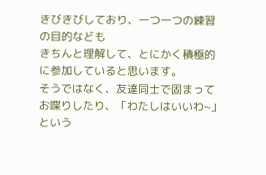きびきびしており、一つ一つの練習の目的なども
きちんと理解して、とにかく積極的に参加していると思います。
そうではなく、友達同士で固まってお喋りしたり、「わたしはいいわ~」という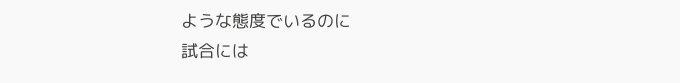ような態度でいるのに
試合には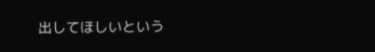出してほしいという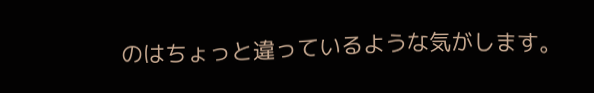のはちょっと違っているような気がします。